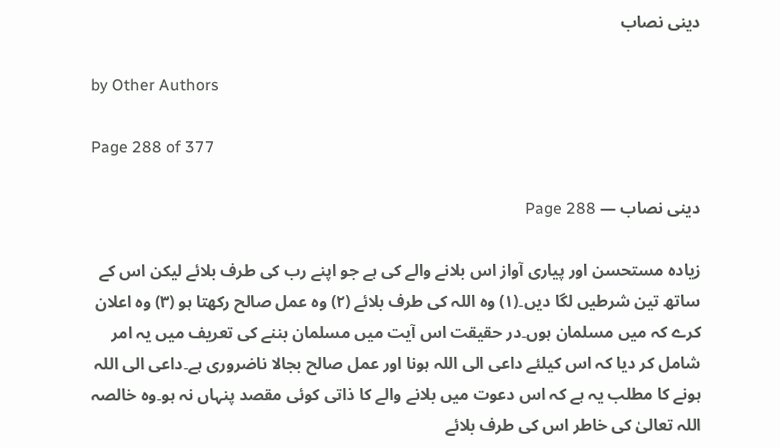دینی نصاب

by Other Authors

Page 288 of 377

دینی نصاب — Page 288

زیادہ مستحسن اور پیاری آواز اس بلانے والے کی ہے جو اپنے رب کی طرف بلائے لیکن اس کے ساتھ تین شرطیں لگا دیں۔(۱) وہ اللہ کی طرف بلائے (۲) وہ عمل صالح رکھتا ہو (۳) وہ اعلان کرے کہ میں مسلمان ہوں۔در حقیقت اس آیت میں مسلمان بننے کی تعریف میں یہ امر شامل کر دیا کہ اس کیلئے داعی الی اللہ ہونا اور عمل صالح بجالا ناضروری ہے۔داعی الی اللہ ہونے کا مطلب یہ ہے کہ اس دعوت میں بلانے والے کا ذاتی کوئی مقصد پنہاں نہ ہو۔وہ خالصہ اللہ تعالیٰ کی خاطر اس کی طرف بلائے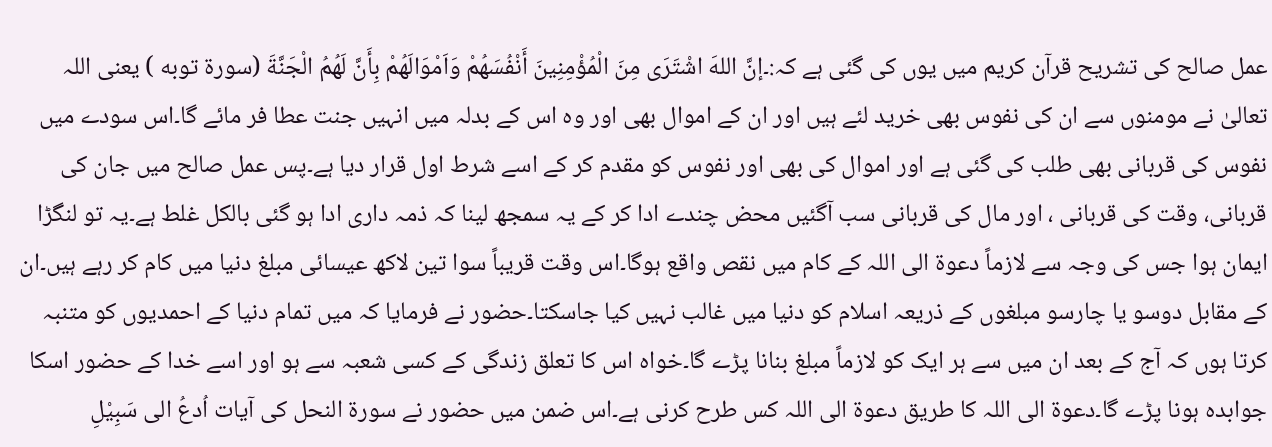عمل صالح کی تشریح قرآن کریم میں یوں کی گئی ہے کہ:۔إنَّ اللهَ اشْتَرَى مِنَ الْمُؤْمِنِينَ أَنْفُسَهُمْ وَاَمْوَالَهُمْ بِأَنَّ لَهُمُ الْجَنَّةَ (سورة توبه ) یعنی اللہ تعالیٰ نے مومنوں سے ان کی نفوس بھی خرید لئے ہیں اور ان کے اموال بھی اور وہ اس کے بدلہ میں انہیں جنت عطا فر مائے گا۔اس سودے میں نفوس کی قربانی بھی طلب کی گئی ہے اور اموال کی بھی اور نفوس کو مقدم کر کے اسے شرط اول قرار دیا ہے۔پس عمل صالح میں جان کی قربانی، وقت کی قربانی ، اور مال کی قربانی سب آگئیں محض چندے ادا کر کے یہ سمجھ لینا کہ ذمہ داری ادا ہو گئی بالکل غلط ہے۔یہ تو لنگڑا ایمان ہوا جس کی وجہ سے لازماً دعوۃ الی اللہ کے کام میں نقص واقع ہوگا۔اس وقت قریباً سوا تین لاکھ عیسائی مبلغ دنیا میں کام کر رہے ہیں۔ان کے مقابل دوسو یا چارسو مبلغوں کے ذریعہ اسلام کو دنیا میں غالب نہیں کیا جاسکتا۔حضور نے فرمایا کہ میں تمام دنیا کے احمدیوں کو متنبہ کرتا ہوں کہ آج کے بعد ان میں سے ہر ایک کو لازماً مبلغ بنانا پڑے گا۔خواہ اس کا تعلق زندگی کے کسی شعبہ سے ہو اور اسے خدا کے حضور اسکا جوابدہ ہونا پڑے گا۔دعوۃ الی اللہ کا طریق دعوۃ الی اللہ کس طرح کرنی ہے۔اس ضمن میں حضور نے سورۃ النحل کی آیات اُدعُ الی سَبِيْلِ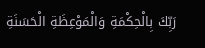رَبِّكَ بِالْحِكْمَةِ وَالْمَوْعِظَةِ الْحَسَنَةِ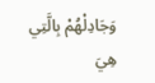وَجَادِلْهُمْ بِالَّتِي هِيَ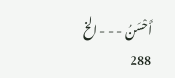أَحْسَنُ - - - الخ 288